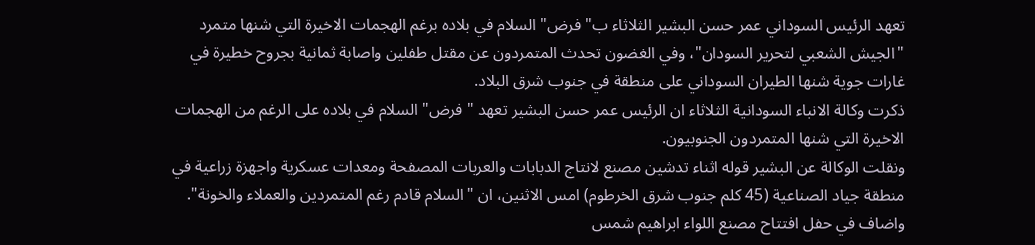تعهد الرئيس السوداني عمر حسن البشير الثلاثاء ب"فرض" السلام في بلاده برغم الهجمات الاخيرة التي شنها متمرد "الجيش الشعبي لتحرير السودان"، وفي الغضون تحدث المتمردون عن مقتل طفلين واصابة ثمانية بجروح خطيرة في غارات جوية شنها الطيران السوداني على منطقة في جنوب شرق البلاد.
ذكرت وكالة الانباء السودانية الثلاثاء ان الرئيس عمر حسن البشير تعهد "فرض" السلام في بلاده على الرغم من الهجمات الاخيرة التي شنها المتمردون الجنوبيون.
ونقلت الوكالة عن البشير قوله اثناء تدشين مصنع لانتاج الدبابات والعربات المصفحة ومعدات عسكرية واجهزة زراعية في منطقة جياد الصناعية (45 كلم جنوب شرق الخرطوم) امس الاثنين، ان "السلام قادم رغم المتمردين والعملاء والخونة".
واضاف في حفل افتتاح مصنع اللواء ابراهيم شمس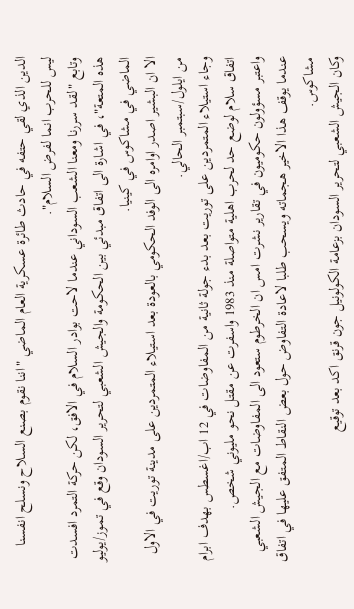الدين الذي لقي حتفه في حادث طائرة عسكرية العام الماضي "اننا نقوم بصنع السلاح ونسلح انفسنا ليس للحرب انما لفرض السلام".
وتابع "لقد سررنا ومعنا الشعب السوداني عندما لاحت بوادر السلام في الافق، لكن حركة التمرد افسدت هذه المتعة"، في اشارة الى اتفاق مبدئي بين الحكومة والجيش الشعبي لتحرير السودان وقع في تموز/يوليو الماضي في مشاكوس في كينيا.
الا ان البشير اصدر اوامره الى الوفد الحكومي بالعودة بعد استيلاء المتمردين على مدينة توريت في الاول من ايلول/سبتمبر الحالي.
وجاء استيلاء المتمردين على توريت بعد بدء جولة ثانية من المفاوضات في 12 اب/اغسطس بهدف ابرام اتفاق سلام لوضع حد لحرب اهلية متواصلة منذ 1983 واسفرت عن مقتل نحو مليوني شخص.
واعتبر مسؤولون حكوميون في تقارير نشرت امس ان الخرطوم ستعود الى المفاوضات مع الجيش الشعبي عندما يوقف هذا الاخير هجماته ويسحب طلبا لاعادة التفاوض حول بعض النقاط المتفق عليها في اتفاق مشاكوس.
وكان الجيش الشعبي لتحرير السودان بزعامة الكولونيل جون قرنق اكد بعد توقيع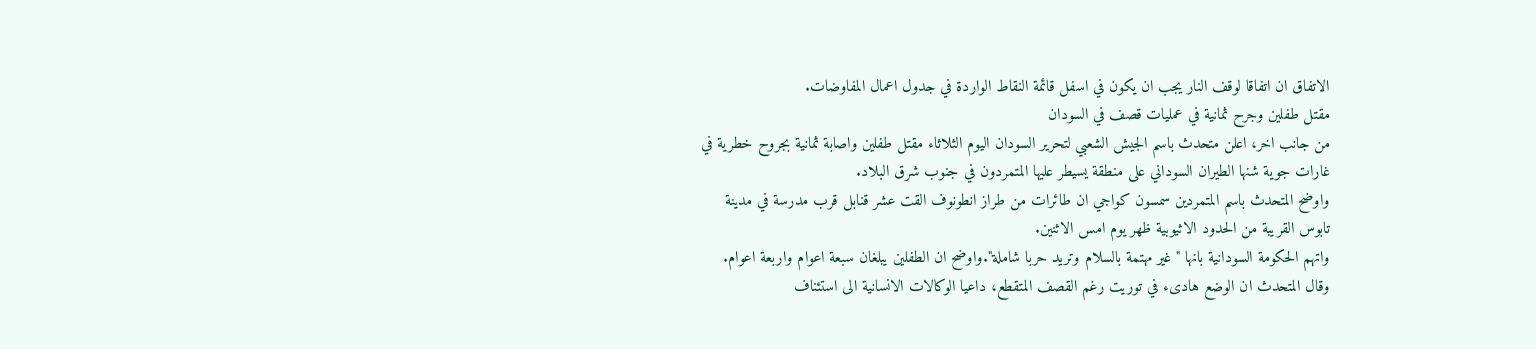الاتفاق ان اتفاقا لوقف النار يجب ان يكون في اسفل قائمة النقاط الواردة في جدول اعمال المفاوضات.
مقتل طفلين وجرح ثمانية في عمليات قصف في السودان
من جانب اخر، اعلن متحدث باسم الجيش الشعبي لتحرير السودان اليوم الثلاثاء مقتل طفلين واصابة ثمانية بجروح خطرية في غارات جوية شنها الطيران السوداني على منطقة يسيطر عليها المتمردون في جنوب شرق البلاد.
واوضح المتحدث باسم المتمردين سمسون كواجي ان طائرات من طراز انطونوف القت عشر قنابل قرب مدرسة في مدينة تابوس القريبة من الحدود الاثيوبية ظهر يوم امس الاثنين.
واتهم الحكومة السودانية بانها "غير مهتمة بالسلام وتريد حربا شاملة".واوضح ان الطفلين يبلغان سبعة اعوام واربعة اعوام.
وقال المتحدث ان الوضع هادىء في توريت رغم القصف المتقطع، داعيا الوكالات الانسانية الى استئناف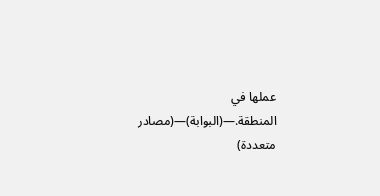عملها في المنطقة.—(البوابة)—(مصادر متعددة)